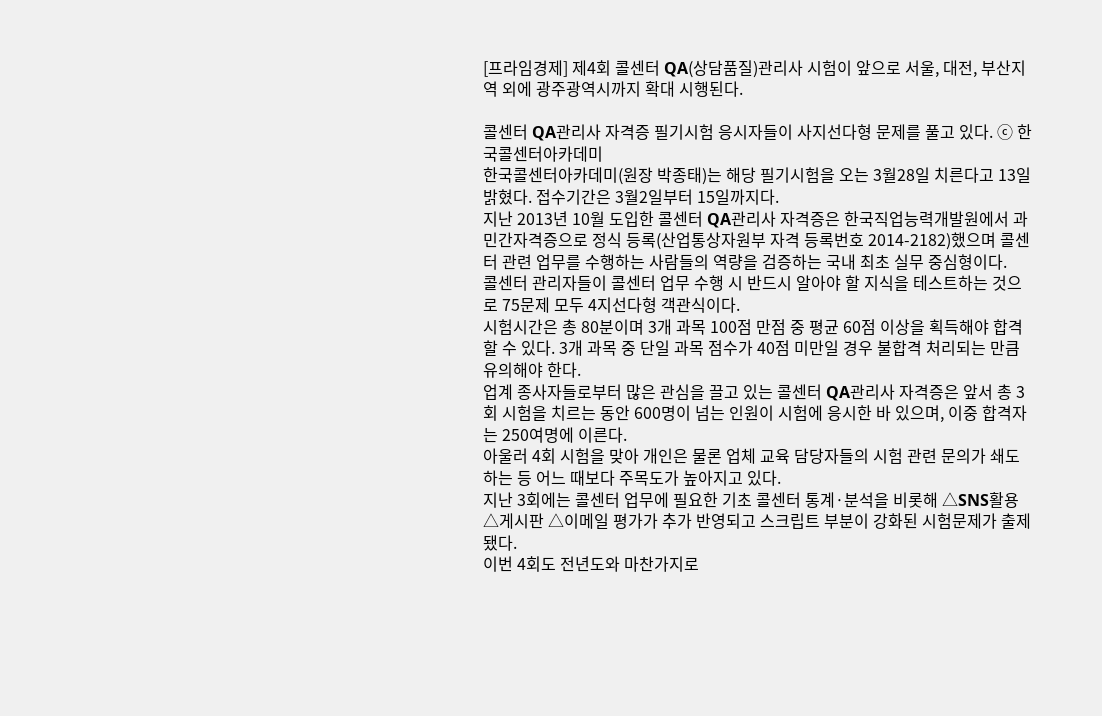[프라임경제] 제4회 콜센터 QA(상담품질)관리사 시험이 앞으로 서울, 대전, 부산지역 외에 광주광역시까지 확대 시행된다.

콜센터 QA관리사 자격증 필기시험 응시자들이 사지선다형 문제를 풀고 있다. ⓒ 한국콜센터아카데미
한국콜센터아카데미(원장 박종태)는 해당 필기시험을 오는 3월28일 치른다고 13일 밝혔다. 접수기간은 3월2일부터 15일까지다.
지난 2013년 10월 도입한 콜센터 QA관리사 자격증은 한국직업능력개발원에서 과민간자격증으로 정식 등록(산업통상자원부 자격 등록번호 2014-2182)했으며 콜센터 관련 업무를 수행하는 사람들의 역량을 검증하는 국내 최초 실무 중심형이다.
콜센터 관리자들이 콜센터 업무 수행 시 반드시 알아야 할 지식을 테스트하는 것으로 75문제 모두 4지선다형 객관식이다.
시험시간은 총 80분이며 3개 과목 100점 만점 중 평균 60점 이상을 획득해야 합격할 수 있다. 3개 과목 중 단일 과목 점수가 40점 미만일 경우 불합격 처리되는 만큼 유의해야 한다.
업계 종사자들로부터 많은 관심을 끌고 있는 콜센터 QA관리사 자격증은 앞서 총 3회 시험을 치르는 동안 600명이 넘는 인원이 시험에 응시한 바 있으며, 이중 합격자는 250여명에 이른다.
아울러 4회 시험을 맞아 개인은 물론 업체 교육 담당자들의 시험 관련 문의가 쇄도하는 등 어느 때보다 주목도가 높아지고 있다.
지난 3회에는 콜센터 업무에 필요한 기초 콜센터 통계·분석을 비롯해 △SNS활용 △게시판 △이메일 평가가 추가 반영되고 스크립트 부분이 강화된 시험문제가 출제됐다.
이번 4회도 전년도와 마찬가지로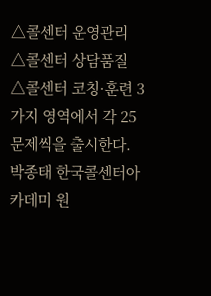△콜센터 운영관리 △콜센터 상담품질 △콜센터 코칭·훈련 3가지 영역에서 각 25문제씩을 출시한다.
박종태 한국콜센터아카데미 원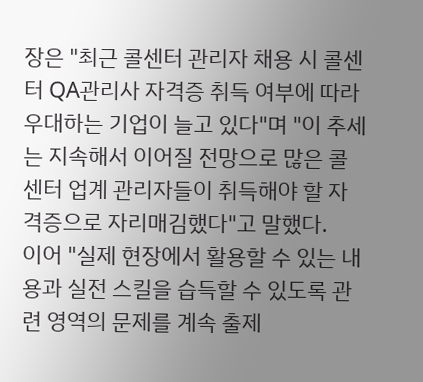장은 "최근 콜센터 관리자 채용 시 콜센터 QA관리사 자격증 취득 여부에 따라 우대하는 기업이 늘고 있다"며 "이 추세는 지속해서 이어질 전망으로 많은 콜센터 업계 관리자들이 취득해야 할 자격증으로 자리매김했다"고 말했다.
이어 "실제 현장에서 활용할 수 있는 내용과 실전 스킬을 습득할 수 있도록 관련 영역의 문제를 계속 출제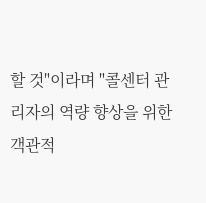할 것"이라며 "콜센터 관리자의 역량 향상을 위한 객관적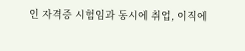인 자격증 시험임과 동시에 취업, 이직에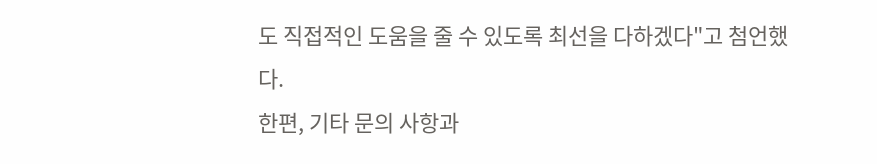도 직접적인 도움을 줄 수 있도록 최선을 다하겠다"고 첨언했다.
한편, 기타 문의 사항과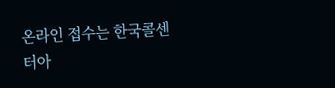온라인 접수는 한국콜센터아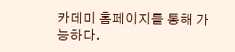카데미 홈페이지를 통해 가능하다.